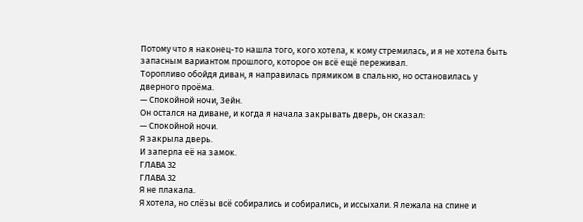Потому что я наконец-то нашла того, кого хотела, к кому стремилась, и я не хотела быть запасным вариантом прошлого, которое он всё ещё переживал.
Торопливо обойдя диван, я направилась прямиком в спальню, но остановилась у дверного проёма.
— Спокойной ночи, Зейн.
Он остался на диване, и когда я начала закрывать дверь, он сказал:
— Спокойной ночи.
Я закрыла дверь.
И заперла её на замок.
ГЛАВА 32
ГЛАВА 32
Я не плакала.
Я хотела, но слёзы всё собирались и собирались, и иссыхали. Я лежала на спине и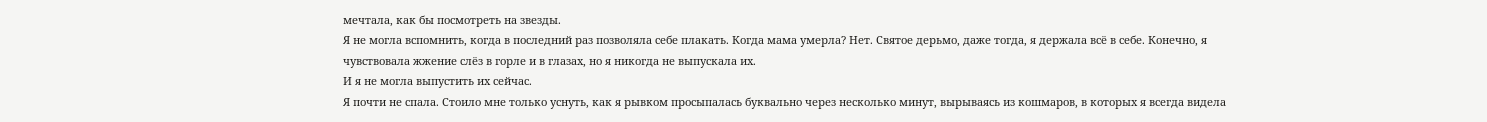мечтала, как бы посмотреть на звезды.
Я не могла вспомнить, когда в последний раз позволяла себе плакать. Когда мама умерла? Нет. Святое дерьмо, даже тогда, я держала всё в себе. Конечно, я чувствовала жжение слёз в горле и в глазах, но я никогда не выпускала их.
И я не могла выпустить их сейчас.
Я почти не спала. Стоило мне только уснуть, как я рывком просыпалась буквально через несколько минут, вырываясь из кошмаров, в которых я всегда видела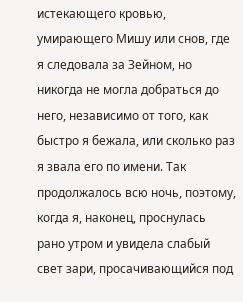истекающего кровью, умирающего Мишу или снов, где я следовала за Зейном, но никогда не могла добраться до него, независимо от того, как быстро я бежала, или сколько раз я звала его по имени. Так продолжалось всю ночь, поэтому, когда я, наконец, проснулась рано утром и увидела слабый свет зари, просачивающийся под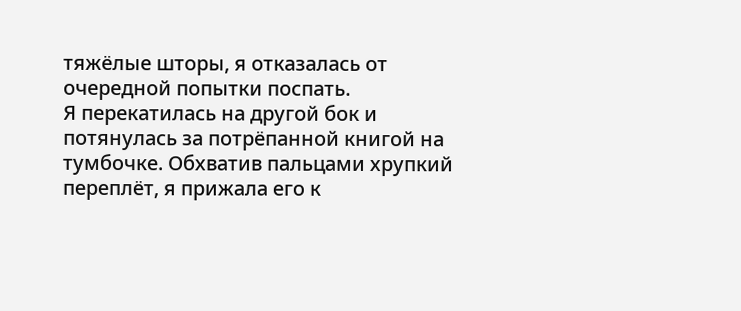тяжёлые шторы, я отказалась от очередной попытки поспать.
Я перекатилась на другой бок и потянулась за потрёпанной книгой на тумбочке. Обхватив пальцами хрупкий переплёт, я прижала его к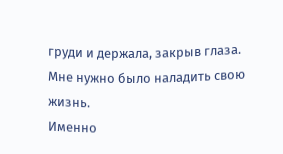груди и держала, закрыв глаза.
Мне нужно было наладить свою жизнь.
Именно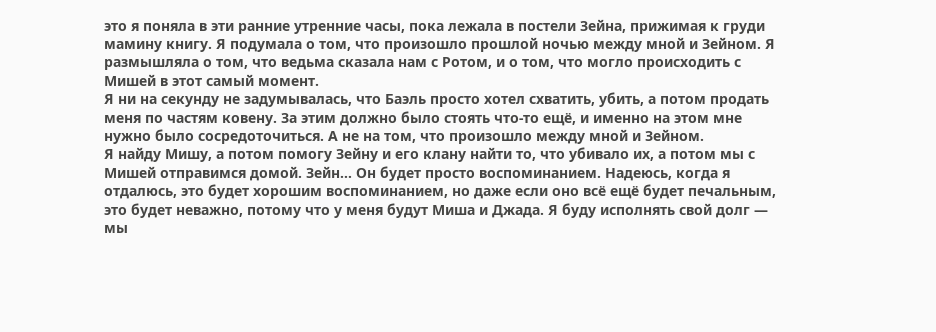это я поняла в эти ранние утренние часы, пока лежала в постели Зейна, прижимая к груди мамину книгу. Я подумала о том, что произошло прошлой ночью между мной и Зейном. Я размышляла о том, что ведьма сказала нам с Ротом, и о том, что могло происходить с Мишей в этот самый момент.
Я ни на секунду не задумывалась, что Баэль просто хотел схватить, убить, а потом продать меня по частям ковену. За этим должно было стоять что-то ещё, и именно на этом мне нужно было сосредоточиться. А не на том, что произошло между мной и Зейном.
Я найду Мишу, а потом помогу Зейну и его клану найти то, что убивало их, а потом мы с Мишей отправимся домой. Зейн… Он будет просто воспоминанием. Надеюсь, когда я отдалюсь, это будет хорошим воспоминанием, но даже если оно всё ещё будет печальным, это будет неважно, потому что у меня будут Миша и Джада. Я буду исполнять свой долг — мы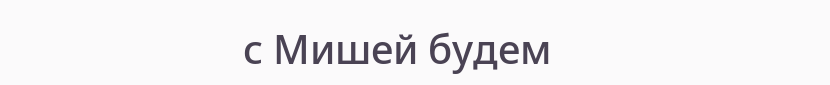с Мишей будем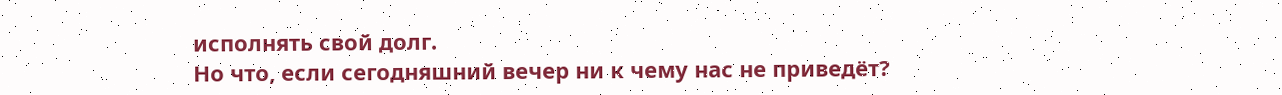исполнять свой долг.
Но что, если сегодняшний вечер ни к чему нас не приведёт?